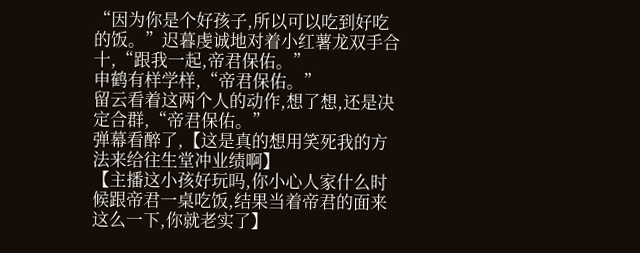“因为你是个好孩子,所以可以吃到好吃的饭。”迟暮虔诚地对着小红薯龙双手合十,“跟我一起,帝君保佑。”
申鹤有样学样,“帝君保佑。”
留云看着这两个人的动作,想了想,还是决定合群,“帝君保佑。”
弹幕看醉了,【这是真的想用笑死我的方法来给往生堂冲业绩啊】
【主播这小孩好玩吗,你小心人家什么时候跟帝君一桌吃饭,结果当着帝君的面来这么一下,你就老实了】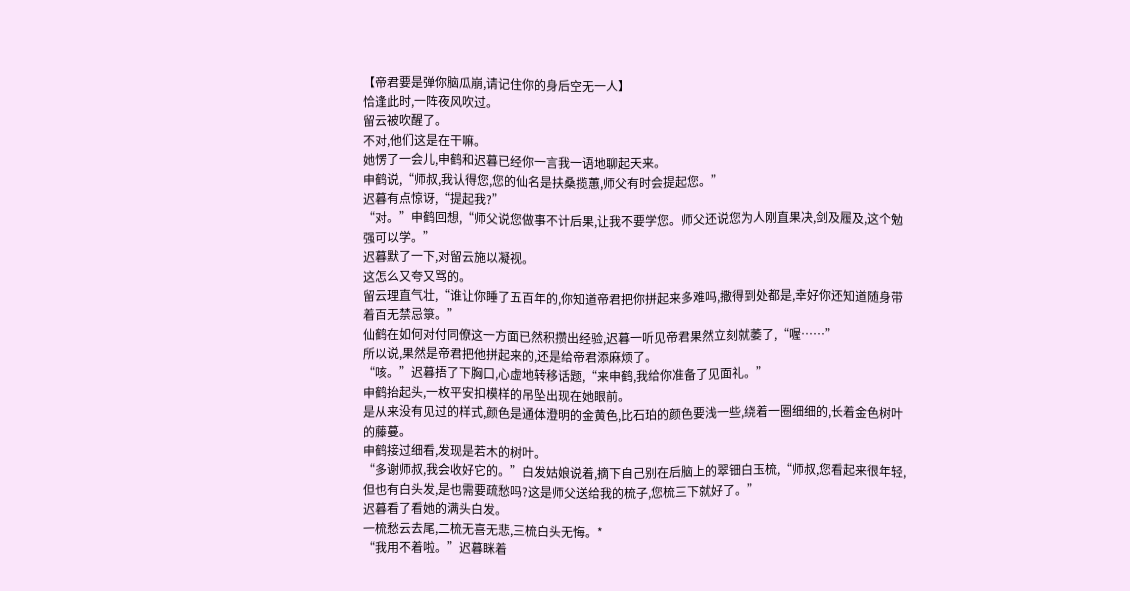【帝君要是弹你脑瓜崩,请记住你的身后空无一人】
恰逢此时,一阵夜风吹过。
留云被吹醒了。
不对,他们这是在干嘛。
她愣了一会儿,申鹤和迟暮已经你一言我一语地聊起天来。
申鹤说,“师叔,我认得您,您的仙名是扶桑揽蕙,师父有时会提起您。”
迟暮有点惊讶,“提起我?”
“对。”申鹤回想,“师父说您做事不计后果,让我不要学您。师父还说您为人刚直果决,剑及履及,这个勉强可以学。”
迟暮默了一下,对留云施以凝视。
这怎么又夸又骂的。
留云理直气壮,“谁让你睡了五百年的,你知道帝君把你拼起来多难吗,撒得到处都是,幸好你还知道随身带着百无禁忌箓。”
仙鹤在如何对付同僚这一方面已然积攒出经验,迟暮一听见帝君果然立刻就萎了,“喔……”
所以说,果然是帝君把他拼起来的,还是给帝君添麻烦了。
“咳。”迟暮捂了下胸口,心虚地转移话题,“来申鹤,我给你准备了见面礼。”
申鹤抬起头,一枚平安扣模样的吊坠出现在她眼前。
是从来没有见过的样式,颜色是通体澄明的金黄色,比石珀的颜色要浅一些,绕着一圈细细的,长着金色树叶的藤蔓。
申鹤接过细看,发现是若木的树叶。
“多谢师叔,我会收好它的。”白发姑娘说着,摘下自己别在后脑上的翠钿白玉梳,“师叔,您看起来很年轻,但也有白头发,是也需要疏愁吗?这是师父送给我的梳子,您梳三下就好了。”
迟暮看了看她的满头白发。
一梳愁云去尾,二梳无喜无悲,三梳白头无悔。*
“我用不着啦。”迟暮眯着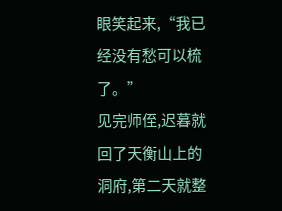眼笑起来,“我已经没有愁可以梳了。”
见完师侄,迟暮就回了天衡山上的洞府,第二天就整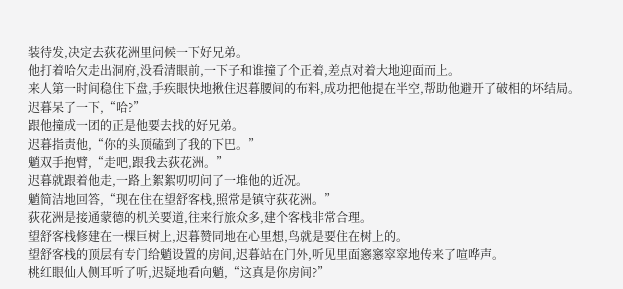装待发,决定去荻花洲里问候一下好兄弟。
他打着哈欠走出洞府,没看清眼前,一下子和谁撞了个正着,差点对着大地迎面而上。
来人第一时间稳住下盘,手疾眼快地揪住迟暮腰间的布料,成功把他提在半空,帮助他避开了破相的坏结局。
迟暮呆了一下,“哈?”
跟他撞成一团的正是他要去找的好兄弟。
迟暮指责他,“你的头顶磕到了我的下巴。”
魈双手抱臂,“走吧,跟我去荻花洲。”
迟暮就跟着他走,一路上絮絮叨叨问了一堆他的近况。
魈简洁地回答,“现在住在望舒客栈,照常是镇守荻花洲。”
荻花洲是接通蒙德的机关要道,往来行旅众多,建个客栈非常合理。
望舒客栈修建在一棵巨树上,迟暮赞同地在心里想,鸟就是要住在树上的。
望舒客栈的顶层有专门给魈设置的房间,迟暮站在门外,听见里面窸窸窣窣地传来了喧哗声。
桃红眼仙人侧耳听了听,迟疑地看向魈,“这真是你房间?”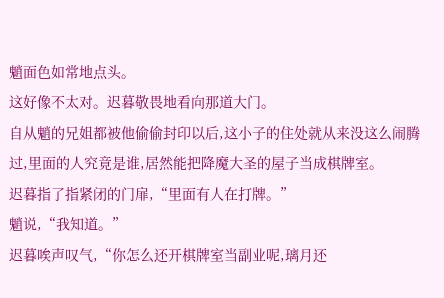魈面色如常地点头。
这好像不太对。迟暮敬畏地看向那道大门。
自从魈的兄姐都被他偷偷封印以后,这小子的住处就从来没这么闹腾过,里面的人究竟是谁,居然能把降魔大圣的屋子当成棋牌室。
迟暮指了指紧闭的门扉,“里面有人在打牌。”
魈说,“我知道。”
迟暮唉声叹气,“你怎么还开棋牌室当副业呢,璃月还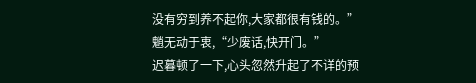没有穷到养不起你,大家都很有钱的。”
魈无动于衷,“少废话,快开门。”
迟暮顿了一下,心头忽然升起了不详的预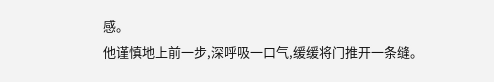感。
他谨慎地上前一步,深呼吸一口气,缓缓将门推开一条缝。